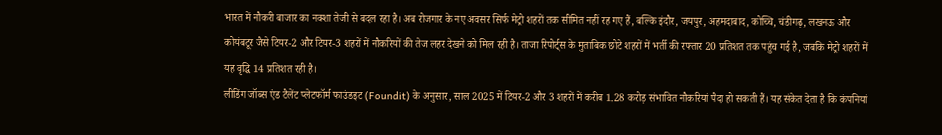भारत में नौकरी बाजार का नक्शा तेजी से बदल रहा है। अब रोजगार के नए अवसर सिर्फ मेट्रो शहरों तक सीमित नहीं रह गए हैं, बल्कि इंदौर, जयपुर, अहमदाबाद, कोच्चि, चंडीगढ़, लखनऊ और कोयंबटूर जैसे टियर-2 और टियर-3 शहरों में नौकरियों की तेज लहर देखने को मिल रही है। ताजा रिपोर्ट्स के मुताबिक छोटे शहरों में भर्ती की रफ्तार 20 प्रतिशत तक पहुंच गई है, जबकि मेट्रो शहरों में यह वृद्धि 14 प्रतिशत रही है।
लीडिंग जॉब्स एंड टैलेंट प्लेटफॉर्म फाउंडइट (Foundit) के अनुसार, साल 2025 में टियर-2 और 3 शहरों में करीब 1.28 करोड़ संभावित नौकरियां पैदा हो सकती हैं। यह संकेत देता है कि कंपनियां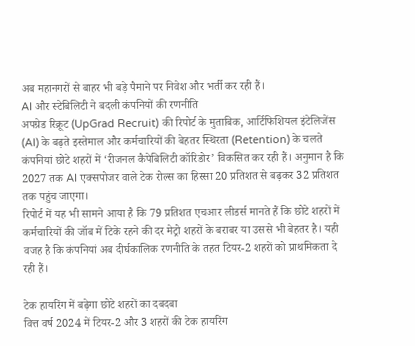अब महानगरों से बाहर भी बड़े पैमाने पर निवेश और भर्ती कर रही हैं।
AI और स्टेबिलिटी ने बदली कंपनियों की रणनीति
अपग्रेड रिक्रूट (UpGrad Recruit) की रिपोर्ट के मुताबिक, आर्टिफिशियल इंटेलिजेंस (AI) के बढ़ते इस्तेमाल और कर्मचारियों की बेहतर स्थिरता (Retention) के चलते कंपनियां छोटे शहरों में ‘रीजनल कैपेबिलिटी कॉरिडोर’ विकसित कर रही हैं। अनुमान है कि 2027 तक AI एक्सपोजर वाले टेक रोल्स का हिस्सा 20 प्रतिशत से बढ़कर 32 प्रतिशत तक पहुंच जाएगा।
रिपोर्ट में यह भी सामने आया है कि 79 प्रतिशत एचआर लीडर्स मानते हैं कि छोटे शहरों में कर्मचारियों की जॉब में टिके रहने की दर मेट्रो शहरों के बराबर या उससे भी बेहतर है। यही वजह है कि कंपनियां अब दीर्घकालिक रणनीति के तहत टियर-2 शहरों को प्राथमिकता दे रही हैं।

टेक हायरिंग में बढ़ेगा छोटे शहरों का दबदबा
वित्त वर्ष 2024 में टियर-2 और 3 शहरों की टेक हायरिंग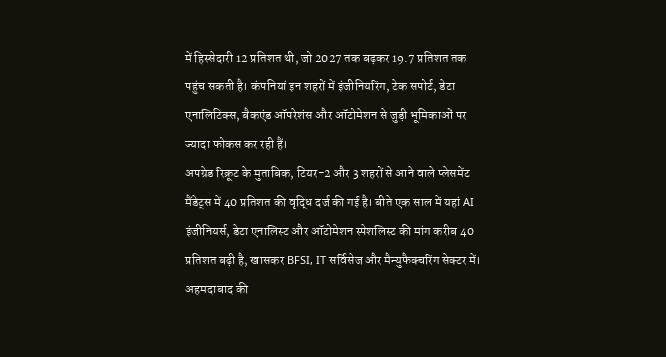में हिस्सेदारी 12 प्रतिशत थी, जो 2027 तक बढ़कर 19.7 प्रतिशत तक पहुंच सकती है। कंपनियां इन शहरों में इंजीनियरिंग, टेक सपोर्ट, डेटा एनालिटिक्स, बैकएंड ऑपरेशंस और ऑटोमेशन से जुड़ी भूमिकाओं पर ज्यादा फोकस कर रही हैं।
अपग्रेड रिक्रूट के मुताबिक, टियर-2 और 3 शहरों से आने वाले प्लेसमेंट मैंडेट्स में 40 प्रतिशत की वृद्धि दर्ज की गई है। बीते एक साल में यहां AI इंजीनियर्स, डेटा एनालिस्ट और ऑटोमेशन स्पेशलिस्ट की मांग करीब 40 प्रतिशत बढ़ी है, खासकर BFSI, IT सर्विसेज और मैन्युफैक्चरिंग सेक्टर में।
अहमदाबाद की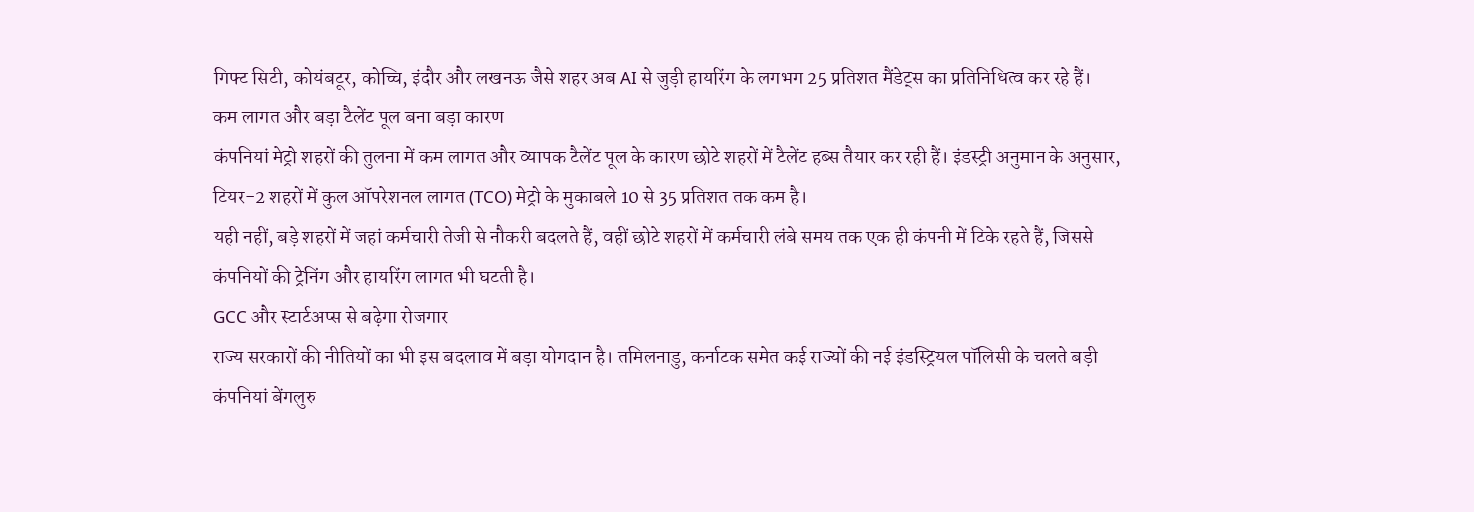गिफ्ट सिटी, कोयंबटूर, कोच्चि, इंदौर और लखनऊ जैसे शहर अब AI से जुड़ी हायरिंग के लगभग 25 प्रतिशत मैंडेट्स का प्रतिनिधित्व कर रहे हैं।
कम लागत और बड़ा टैलेंट पूल बना बड़ा कारण
कंपनियां मेट्रो शहरों की तुलना में कम लागत और व्यापक टैलेंट पूल के कारण छोटे शहरों में टैलेंट हब्स तैयार कर रही हैं। इंडस्ट्री अनुमान के अनुसार, टियर-2 शहरों में कुल ऑपरेशनल लागत (TCO) मेट्रो के मुकाबले 10 से 35 प्रतिशत तक कम है।
यही नहीं, बड़े शहरों में जहां कर्मचारी तेजी से नौकरी बदलते हैं, वहीं छोटे शहरों में कर्मचारी लंबे समय तक एक ही कंपनी में टिके रहते हैं, जिससे कंपनियों की ट्रेनिंग और हायरिंग लागत भी घटती है।
GCC और स्टार्टअप्स से बढ़ेगा रोजगार
राज्य सरकारों की नीतियों का भी इस बदलाव में बड़ा योगदान है। तमिलनाडु, कर्नाटक समेत कई राज्यों की नई इंडस्ट्रियल पॉलिसी के चलते बड़ी कंपनियां बेंगलुरु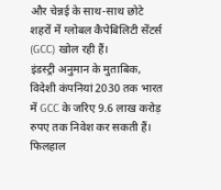और चेन्नई के साथ-साथ छोटे शहरों में ग्लोबल कैपेबिलिटी सेंटर्स (GCC) खोल रही हैं।
इंडस्ट्री अनुमान के मुताबिक, विदेशी कंपनियां 2030 तक भारत में GCC के जरिए 9.6 लाख करोड़ रुपए तक निवेश कर सकती हैं। फिलहाल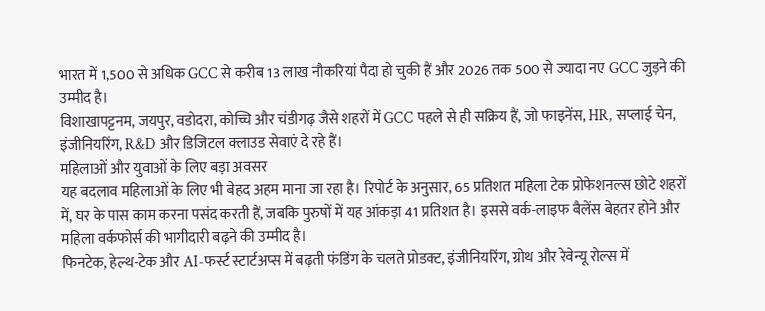भारत में 1,500 से अधिक GCC से करीब 13 लाख नौकरियां पैदा हो चुकी हैं और 2026 तक 500 से ज्यादा नए GCC जुड़ने की उम्मीद है।
विशाखापट्टनम, जयपुर, वडोदरा, कोच्चि और चंडीगढ़ जैसे शहरों में GCC पहले से ही सक्रिय हैं, जो फाइनेंस, HR, सप्लाई चेन, इंजीनियरिंग, R&D और डिजिटल क्लाउड सेवाएं दे रहे हैं।
महिलाओं और युवाओं के लिए बड़ा अवसर
यह बदलाव महिलाओं के लिए भी बेहद अहम माना जा रहा है। रिपोर्ट के अनुसार, 65 प्रतिशत महिला टेक प्रोफेशनल्स छोटे शहरों में, घर के पास काम करना पसंद करती हैं, जबकि पुरुषों में यह आंकड़ा 41 प्रतिशत है। इससे वर्क-लाइफ बैलेंस बेहतर होने और महिला वर्कफोर्स की भागीदारी बढ़ने की उम्मीद है।
फिनटेक, हेल्थ-टेक और AI-फर्स्ट स्टार्टअप्स में बढ़ती फंडिंग के चलते प्रोडक्ट, इंजीनियरिंग, ग्रोथ और रेवेन्यू रोल्स में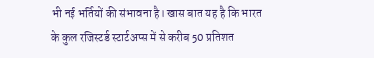भी नई भर्तियों की संभावना है। खास बात यह है कि भारत के कुल रजिस्टर्ड स्टार्टअप्स में से करीब 50 प्रतिशत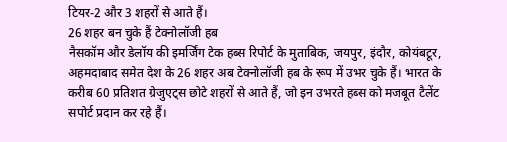टियर-2 और 3 शहरों से आते हैं।
26 शहर बन चुके हैं टेक्नोलॉजी हब
नैसकॉम और डेलॉय की इमर्जिंग टेक हब्स रिपोर्ट के मुताबिक, जयपुर, इंदौर, कोयंबटूर, अहमदाबाद समेत देश के 26 शहर अब टेक्नोलॉजी हब के रूप में उभर चुके हैं। भारत के करीब 60 प्रतिशत ग्रेजुएट्स छोटे शहरों से आते हैं, जो इन उभरते हब्स को मजबूत टैलेंट सपोर्ट प्रदान कर रहे हैं।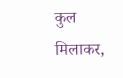कुल मिलाकर,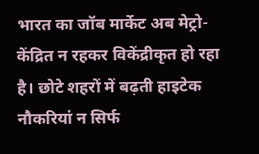भारत का जॉब मार्केट अब मेट्रो-केंद्रित न रहकर विकेंद्रीकृत हो रहा है। छोटे शहरों में बढ़ती हाइटेक नौकरियां न सिर्फ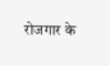रोजगार के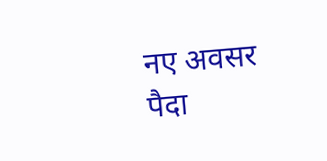नए अवसर पैदा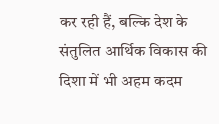कर रही हैं, बल्कि देश के संतुलित आर्थिक विकास की दिशा में भी अहम कदम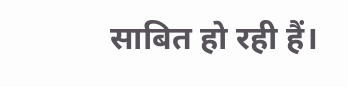साबित हो रही हैं।